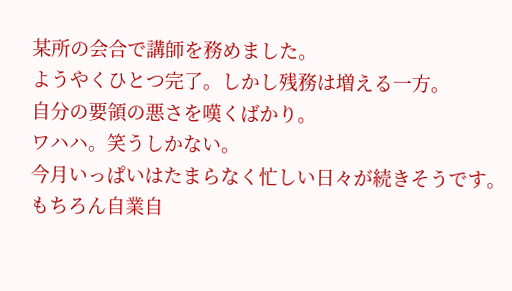某所の会合で講師を務めました。
ようやくひとつ完了。しかし残務は増える一方。
自分の要領の悪さを嘆くばかり。
ワハハ。笑うしかない。
今月いっぱいはたまらなく忙しい日々が続きそうです。
もちろん自業自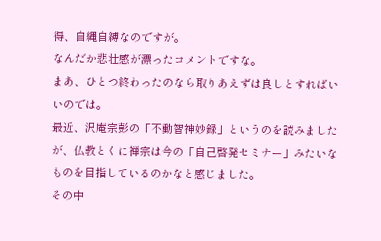得、自縄自縛なのですが。
なんだか悲壮感が漂ったコメントですな。
まあ、ひとつ終わったのなら取りあえずは良しとすればいいのでは。
最近、沢庵宗彭の「不動智神妙録」というのを読みましたが、仏教とくに禅宗は今の「自己啓発セミナー」みたいなものを目指しているのかなと感じました。
その中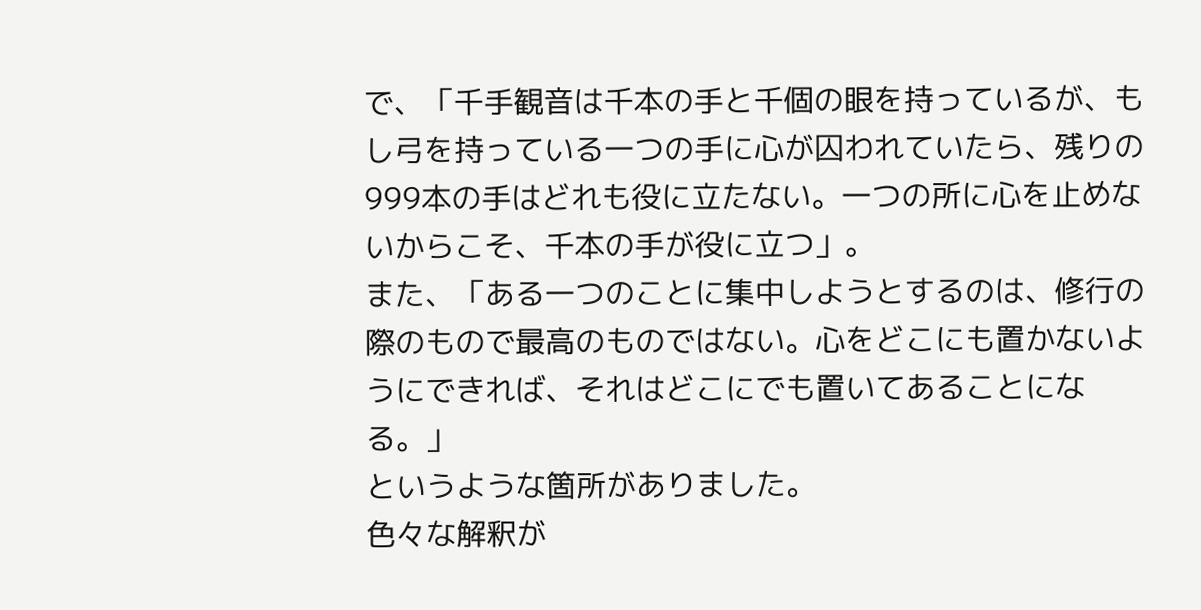で、「千手観音は千本の手と千個の眼を持っているが、もし弓を持っている一つの手に心が囚われていたら、残りの999本の手はどれも役に立たない。一つの所に心を止めないからこそ、千本の手が役に立つ」。
また、「ある一つのことに集中しようとするのは、修行の際のもので最高のものではない。心をどこにも置かないようにできれば、それはどこにでも置いてあることになる。」
というような箇所がありました。
色々な解釈が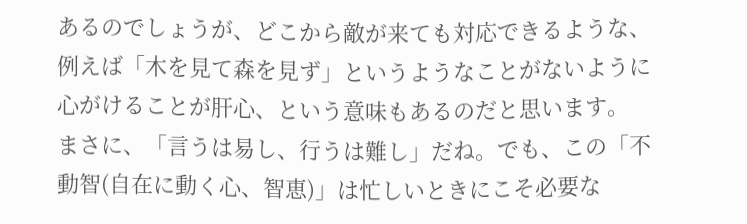あるのでしょうが、どこから敵が来ても対応できるような、例えば「木を見て森を見ず」というようなことがないように心がけることが肝心、という意味もあるのだと思います。
まさに、「言うは易し、行うは難し」だね。でも、この「不動智(自在に動く心、智恵)」は忙しいときにこそ必要な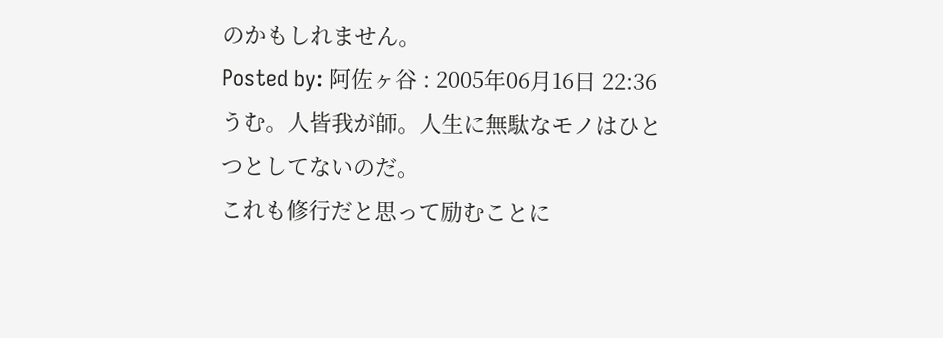のかもしれません。
Posted by: 阿佐ヶ谷 : 2005年06月16日 22:36うむ。人皆我が師。人生に無駄なモノはひとつとしてないのだ。
これも修行だと思って励むことに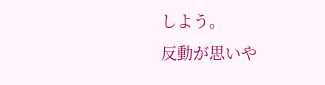しよう。
反動が思いや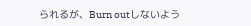られるが、Burn outしないよう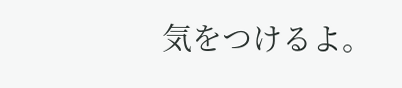気をつけるよ。